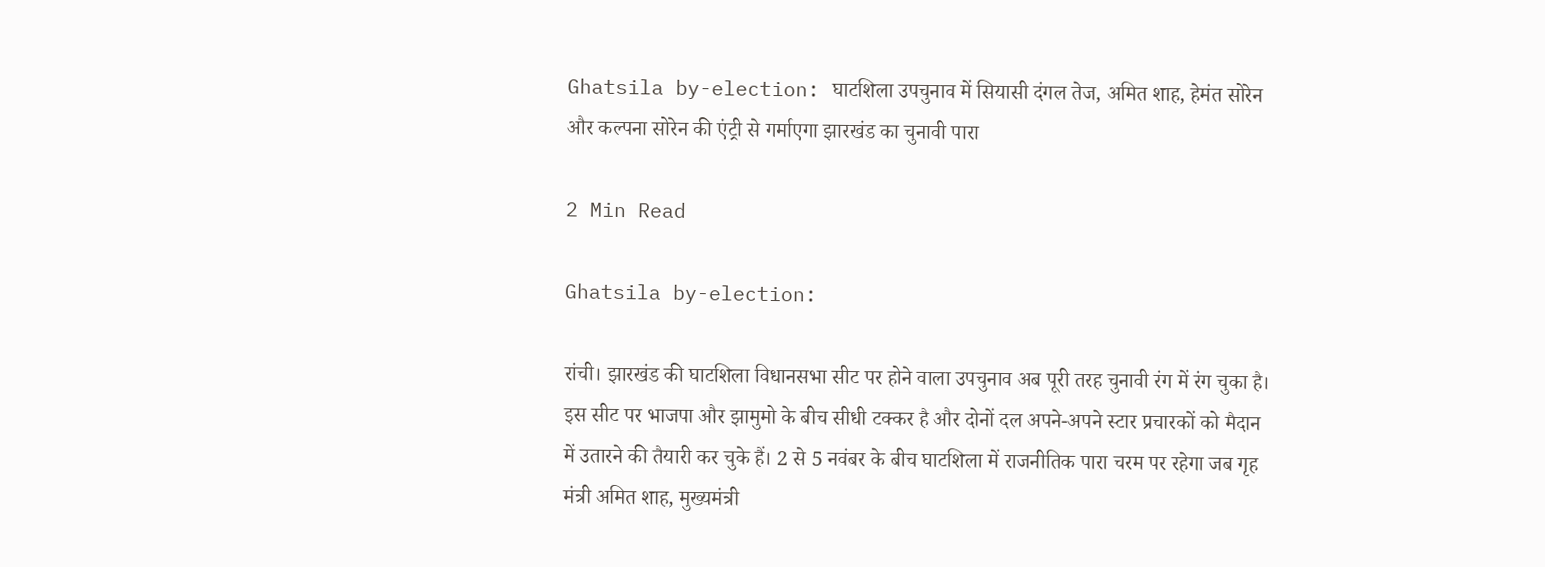Ghatsila by-election: घाटशिला उपचुनाव में सियासी दंगल तेज, अमित शाह, हेमंत सोरेन और कल्पना सोरेन की एंट्री से गर्माएगा झारखंड का चुनावी पारा

2 Min Read

Ghatsila by-election:

रांची। झारखंड की घाटशिला विधानसभा सीट पर होने वाला उपचुनाव अब पूरी तरह चुनावी रंग में रंग चुका है। इस सीट पर भाजपा और झामुमो के बीच सीधी टक्कर है और दोनों दल अपने-अपने स्टार प्रचारकों को मैदान में उतारने की तैयारी कर चुके हैं। 2 से 5 नवंबर के बीच घाटशिला में राजनीतिक पारा चरम पर रहेगा जब गृह मंत्री अमित शाह, मुख्यमंत्री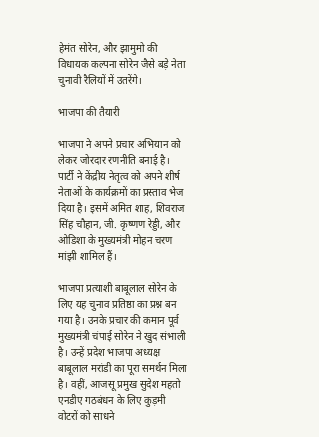हेमंत सोरेन, और झामुमो की विधायक कल्पना सोरेन जैसे बड़े नेता चुनावी रैलियों में उतरेंगे।

भाजपा की तैयारी

भाजपा ने अपने प्रचार अभियान को लेकर जोरदार रणनीति बनाई है। पार्टी ने केंद्रीय नेतृत्व को अपने शीर्ष नेताओं के कार्यक्रमों का प्रस्ताव भेज दिया है। इसमें अमित शाह, शिवराज सिंह चौहान, जी. कृष्णण रेड्डी, और ओडिशा के मुख्यमंत्री मोहन चरण मांझी शामिल हैं।

भाजपा प्रत्याशी बाबूलाल सोरेन के लिए यह चुनाव प्रतिष्ठा का प्रश्न बन गया है। उनके प्रचार की कमान पूर्व मुख्यमंत्री चंपाई सोरेन ने खुद संभाली है। उन्हें प्रदेश भाजपा अध्यक्ष बाबूलाल मरांडी का पूरा समर्थन मिला है। वहीं, आजसू प्रमुख सुदेश महतो एनडीए गठबंधन के लिए कुड़मी वोटरों को साधने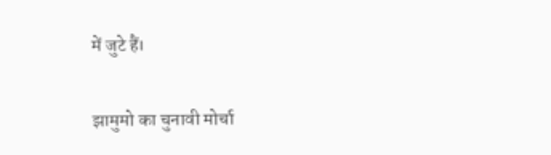में जुटे हैं।

झामुमो का चुनावी मोर्चा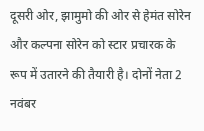दूसरी ओर, झामुमो की ओर से हेमंत सोरेन और कल्पना सोरेन को स्टार प्रचारक के रूप में उतारने की तैयारी है। दोनों नेता 2 नवंबर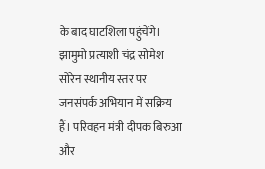के बाद घाटशिला पहुंचेंगे। झामुमो प्रत्याशी चंद्र सोमेश सोरेन स्थानीय स्तर पर जनसंपर्क अभियान में सक्रिय हैं। परिवहन मंत्री दीपक बिरुआ और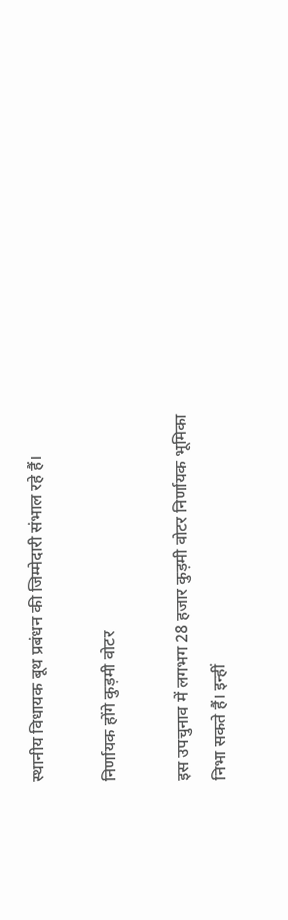स्थानीय विधायक बूथ प्रबंधन की जिम्मेदारी संभाल रहे हैं।

निर्णायक होंगे कुड़मी वोटर

इस उपचुनाव में लगभग 28 हजार कुड़मी वोटर निर्णायक भूमिका निभा सकते हैं। इन्हीं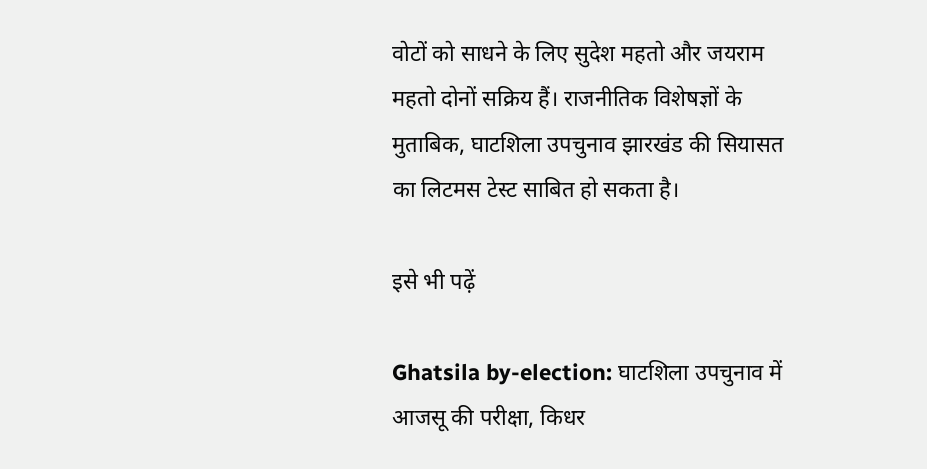वोटों को साधने के लिए सुदेश महतो और जयराम महतो दोनों सक्रिय हैं। राजनीतिक विशेषज्ञों के मुताबिक, घाटशिला उपचुनाव झारखंड की सियासत का लिटमस टेस्ट साबित हो सकता है।

इसे भी पढ़ें

Ghatsila by-election: घाटशिला उपचुनाव में आजसू की परीक्षा, किधर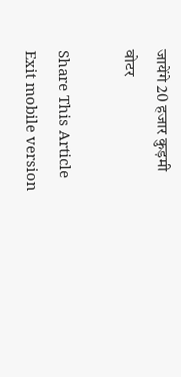जायेंगे 20 हजार कुड़मी वोटर

Share This Article
Exit mobile version